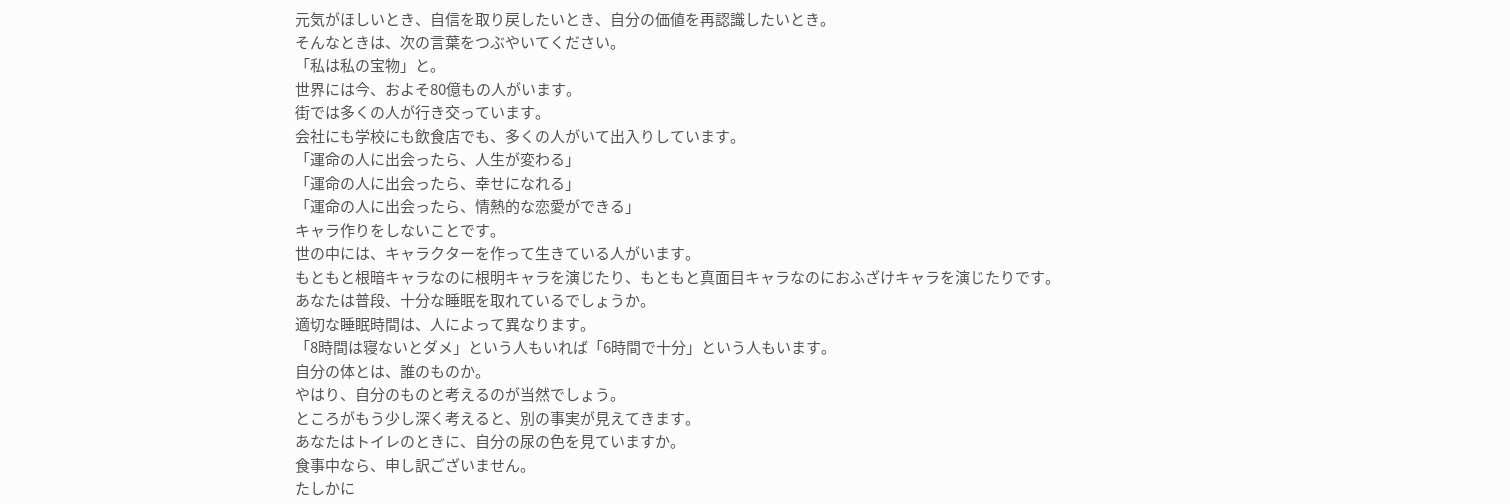元気がほしいとき、自信を取り戻したいとき、自分の価値を再認識したいとき。
そんなときは、次の言葉をつぶやいてください。
「私は私の宝物」と。
世界には今、およそ80億もの人がいます。
街では多くの人が行き交っています。
会社にも学校にも飲食店でも、多くの人がいて出入りしています。
「運命の人に出会ったら、人生が変わる」
「運命の人に出会ったら、幸せになれる」
「運命の人に出会ったら、情熱的な恋愛ができる」
キャラ作りをしないことです。
世の中には、キャラクターを作って生きている人がいます。
もともと根暗キャラなのに根明キャラを演じたり、もともと真面目キャラなのにおふざけキャラを演じたりです。
あなたは普段、十分な睡眠を取れているでしょうか。
適切な睡眠時間は、人によって異なります。
「8時間は寝ないとダメ」という人もいれば「6時間で十分」という人もいます。
自分の体とは、誰のものか。
やはり、自分のものと考えるのが当然でしょう。
ところがもう少し深く考えると、別の事実が見えてきます。
あなたはトイレのときに、自分の尿の色を見ていますか。
食事中なら、申し訳ございません。
たしかに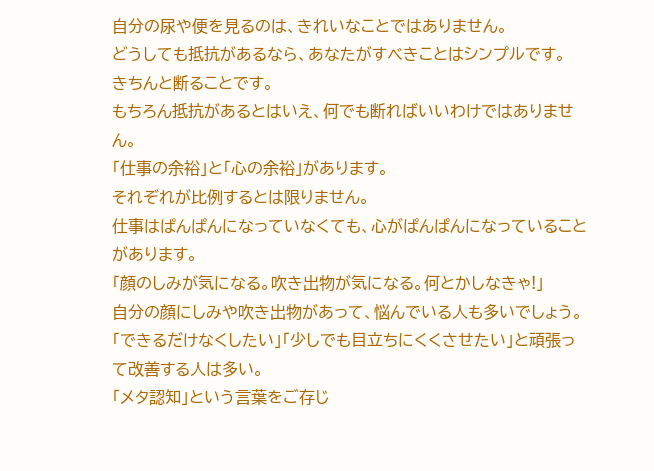自分の尿や便を見るのは、きれいなことではありません。
どうしても抵抗があるなら、あなたがすべきことはシンプルです。
きちんと断ることです。
もちろん抵抗があるとはいえ、何でも断ればいいわけではありません。
「仕事の余裕」と「心の余裕」があります。
それぞれが比例するとは限りません。
仕事はぱんぱんになっていなくても、心がぱんぱんになっていることがあります。
「顔のしみが気になる。吹き出物が気になる。何とかしなきゃ!」
自分の顔にしみや吹き出物があって、悩んでいる人も多いでしょう。
「できるだけなくしたい」「少しでも目立ちにくくさせたい」と頑張って改善する人は多い。
「メタ認知」という言葉をご存じ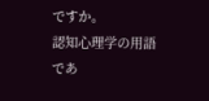ですか。
認知心理学の用語であ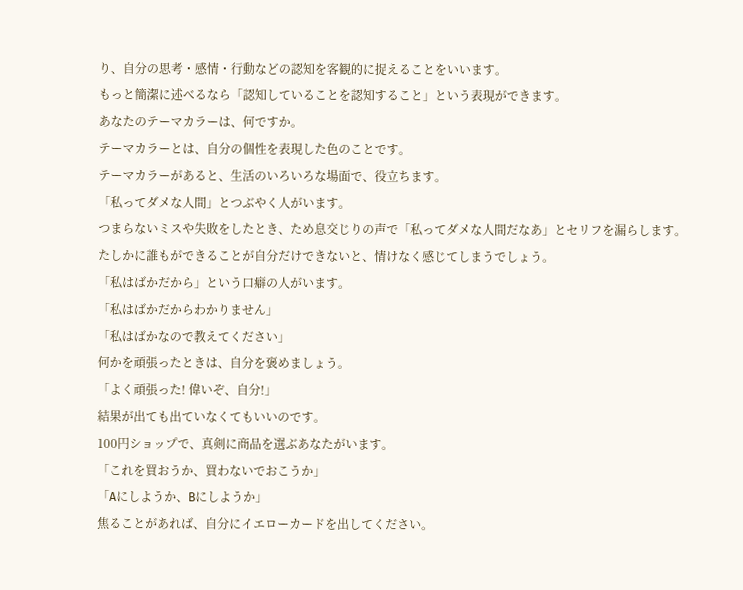り、自分の思考・感情・行動などの認知を客観的に捉えることをいいます。
もっと簡潔に述べるなら「認知していることを認知すること」という表現ができます。
あなたのテーマカラーは、何ですか。
テーマカラーとは、自分の個性を表現した色のことです。
テーマカラーがあると、生活のいろいろな場面で、役立ちます。
「私ってダメな人間」とつぶやく人がいます。
つまらないミスや失敗をしたとき、ため息交じりの声で「私ってダメな人間だなあ」とセリフを漏らします。
たしかに誰もができることが自分だけできないと、情けなく感じてしまうでしょう。
「私はばかだから」という口癖の人がいます。
「私はばかだからわかりません」
「私はばかなので教えてください」
何かを頑張ったときは、自分を褒めましょう。
「よく頑張った! 偉いぞ、自分!」
結果が出ても出ていなくてもいいのです。
100円ショップで、真剣に商品を選ぶあなたがいます。
「これを買おうか、買わないでおこうか」
「Aにしようか、Bにしようか」
焦ることがあれば、自分にイエローカードを出してください。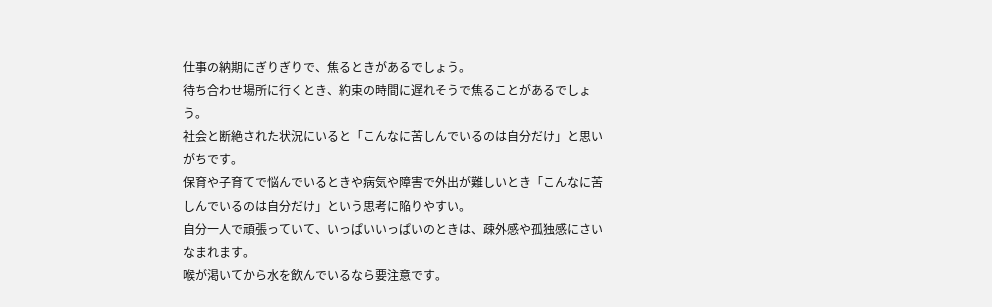仕事の納期にぎりぎりで、焦るときがあるでしょう。
待ち合わせ場所に行くとき、約束の時間に遅れそうで焦ることがあるでしょう。
社会と断絶された状況にいると「こんなに苦しんでいるのは自分だけ」と思いがちです。
保育や子育てで悩んでいるときや病気や障害で外出が難しいとき「こんなに苦しんでいるのは自分だけ」という思考に陥りやすい。
自分一人で頑張っていて、いっぱいいっぱいのときは、疎外感や孤独感にさいなまれます。
喉が渇いてから水を飲んでいるなら要注意です。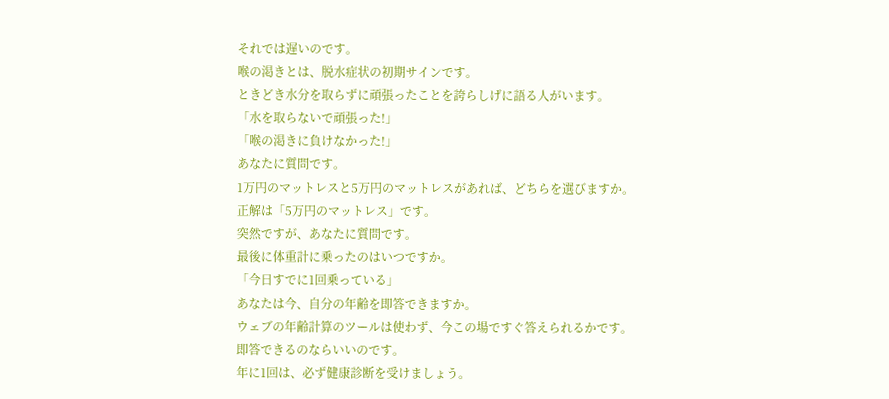それでは遅いのです。
喉の渇きとは、脱水症状の初期サインです。
ときどき水分を取らずに頑張ったことを誇らしげに語る人がいます。
「水を取らないで頑張った!」
「喉の渇きに負けなかった!」
あなたに質問です。
1万円のマットレスと5万円のマットレスがあれば、どちらを選びますか。
正解は「5万円のマットレス」です。
突然ですが、あなたに質問です。
最後に体重計に乗ったのはいつですか。
「今日すでに1回乗っている」
あなたは今、自分の年齢を即答できますか。
ウェブの年齢計算のツールは使わず、今この場ですぐ答えられるかです。
即答できるのならいいのです。
年に1回は、必ず健康診断を受けましょう。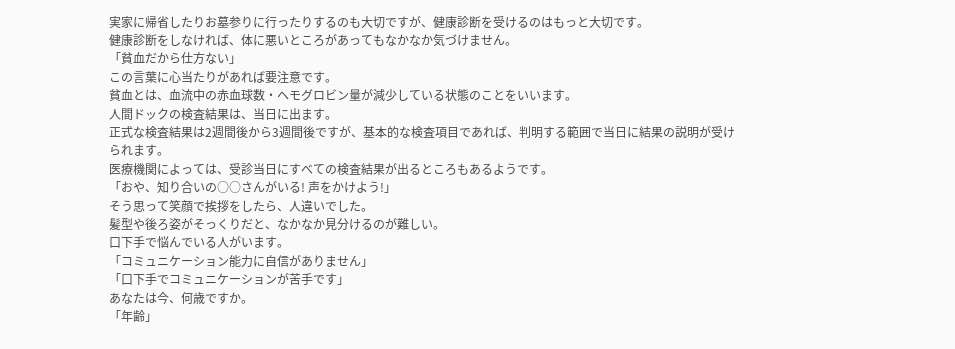実家に帰省したりお墓参りに行ったりするのも大切ですが、健康診断を受けるのはもっと大切です。
健康診断をしなければ、体に悪いところがあってもなかなか気づけません。
「貧血だから仕方ない」
この言葉に心当たりがあれば要注意です。
貧血とは、血流中の赤血球数・ヘモグロビン量が減少している状態のことをいいます。
人間ドックの検査結果は、当日に出ます。
正式な検査結果は2週間後から3週間後ですが、基本的な検査項目であれば、判明する範囲で当日に結果の説明が受けられます。
医療機関によっては、受診当日にすべての検査結果が出るところもあるようです。
「おや、知り合いの○○さんがいる! 声をかけよう!」
そう思って笑顔で挨拶をしたら、人違いでした。
髪型や後ろ姿がそっくりだと、なかなか見分けるのが難しい。
口下手で悩んでいる人がいます。
「コミュニケーション能力に自信がありません」
「口下手でコミュニケーションが苦手です」
あなたは今、何歳ですか。
「年齢」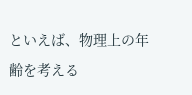といえば、物理上の年齢を考える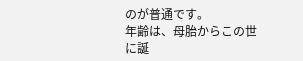のが普通です。
年齢は、母胎からこの世に誕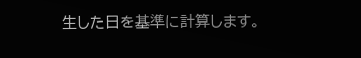生した日を基準に計算します。